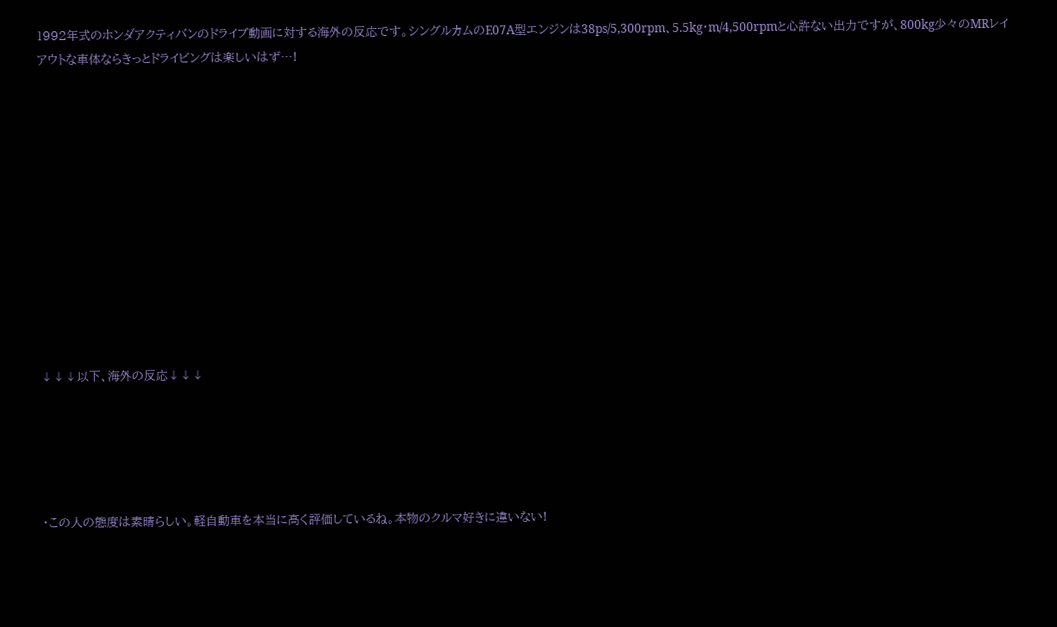1992年式のホンダアクティバンのドライブ動画に対する海外の反応です。シングルカムのE07A型エンジンは38ps/5,300rpm、5.5kg・m/4,500rpmと心許ない出力ですが、800kg少々のMRレイアウトな車体ならきっとドライビングは楽しいはず…!












↓↓↓以下、海外の反応↓↓↓





・この人の態度は素晴らしい。軽自動車を本当に高く評価しているね。本物のクルマ好きに違いない!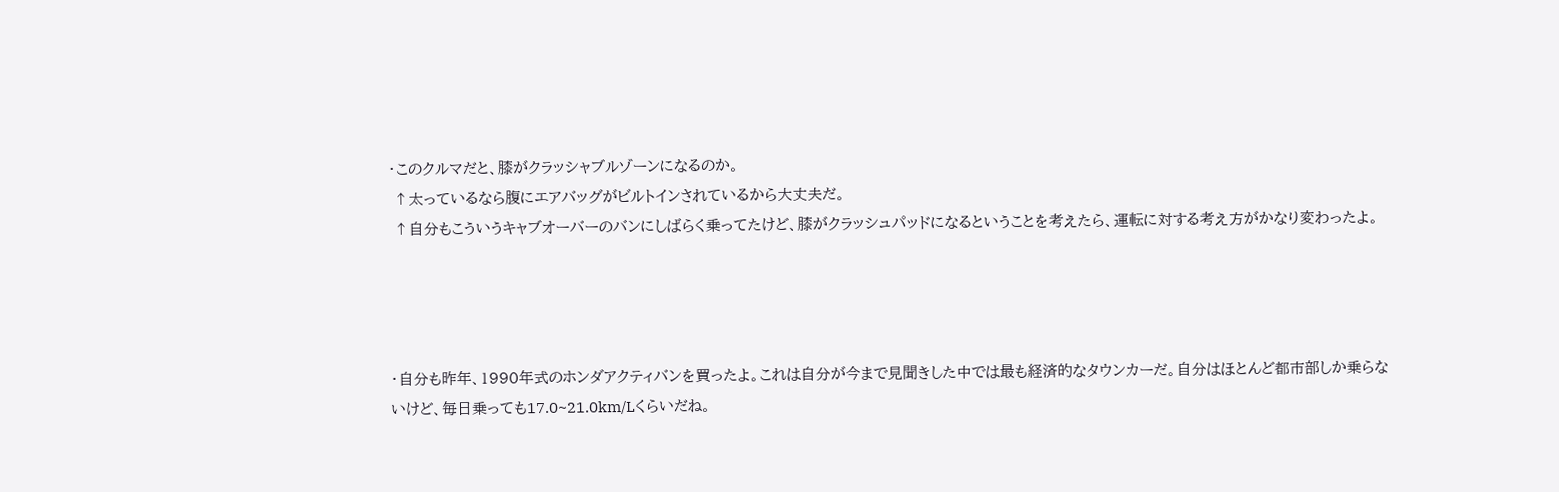・このクルマだと、膝がクラッシャブルゾーンになるのか。
 ↑太っているなら腹にエアバッグがビルトインされているから大丈夫だ。
 ↑自分もこういうキャブオーバーのバンにしばらく乗ってたけど、膝がクラッシュパッドになるということを考えたら、運転に対する考え方がかなり変わったよ。




・自分も昨年、1990年式のホンダアクティバンを買ったよ。これは自分が今まで見聞きした中では最も経済的なタウンカーだ。自分はほとんど都市部しか乗らないけど、毎日乗っても17.0~21.0km/Lくらいだね。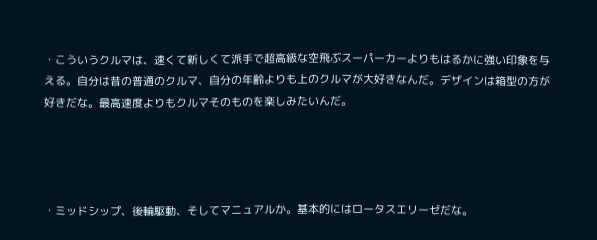・こういうクルマは、速くて新しくて派手で超高級な空飛ぶスーパーカーよりもはるかに強い印象を与える。自分は昔の普通のクルマ、自分の年齢よりも上のクルマが大好きなんだ。デザインは箱型の方が好きだな。最高速度よりもクルマそのものを楽しみたいんだ。




・ミッドシップ、後輪駆動、そしてマニュアルか。基本的にはロータスエリーゼだな。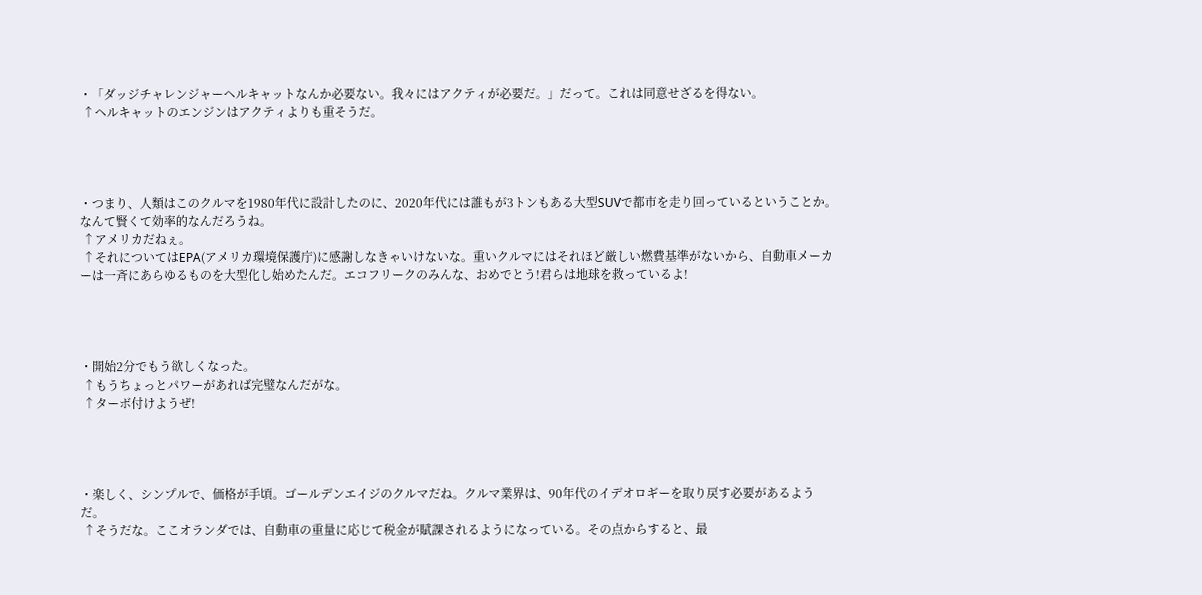・「ダッジチャレンジャーヘルキャットなんか必要ない。我々にはアクティが必要だ。」だって。これは同意せざるを得ない。
 ↑ヘルキャットのエンジンはアクティよりも重そうだ。




・つまり、人類はこのクルマを1980年代に設計したのに、2020年代には誰もが3トンもある大型SUVで都市を走り回っているということか。なんて賢くて効率的なんだろうね。
 ↑アメリカだねぇ。
 ↑それについてはEPA(アメリカ環境保護庁)に感謝しなきゃいけないな。重いクルマにはそれほど厳しい燃費基準がないから、自動車メーカーは一斉にあらゆるものを大型化し始めたんだ。エコフリークのみんな、おめでとう!君らは地球を救っているよ!




・開始2分でもう欲しくなった。
 ↑もうちょっとパワーがあれば完璧なんだがな。
 ↑ターボ付けようぜ!




・楽しく、シンプルで、価格が手頃。ゴールデンエイジのクルマだね。クルマ業界は、90年代のイデオロギーを取り戻す必要があるようだ。
 ↑そうだな。ここオランダでは、自動車の重量に応じて税金が賦課されるようになっている。その点からすると、最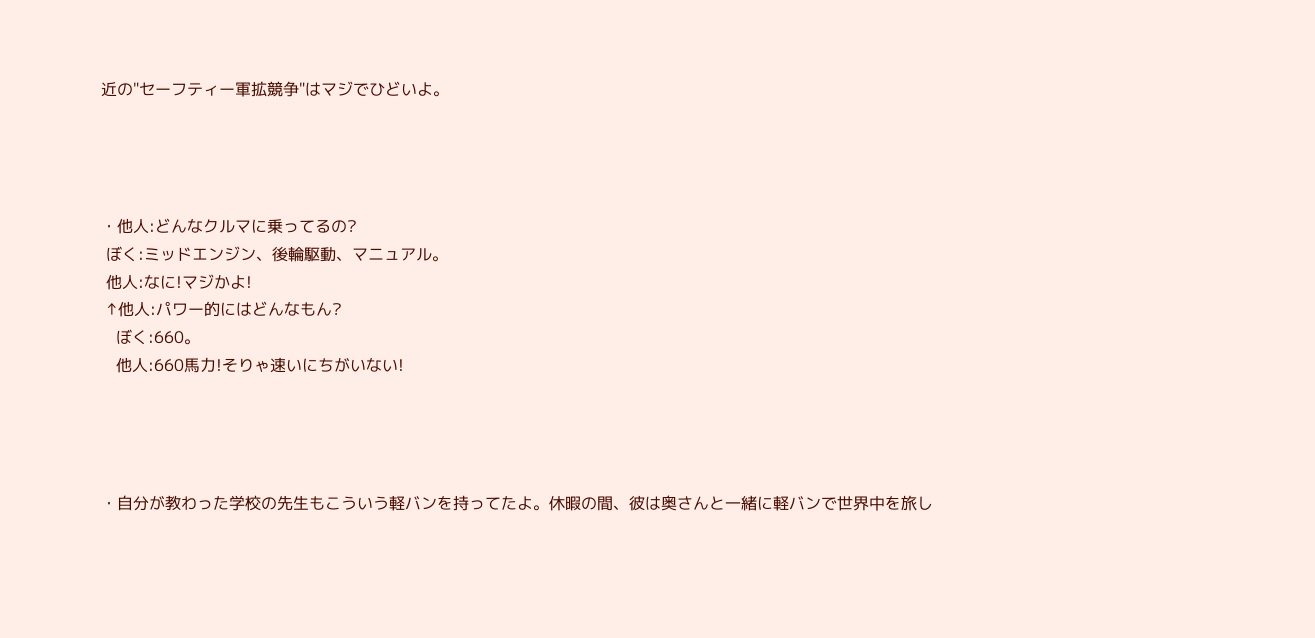近の"セーフティー軍拡競争"はマジでひどいよ。




・他人:どんなクルマに乗ってるの?
 ぼく:ミッドエンジン、後輪駆動、マニュアル。
 他人:なに!マジかよ!
 ↑他人:パワー的にはどんなもん?
   ぼく:660。
   他人:660馬力!そりゃ速いにちがいない!




・自分が教わった学校の先生もこういう軽バンを持ってたよ。休暇の間、彼は奥さんと一緒に軽バンで世界中を旅し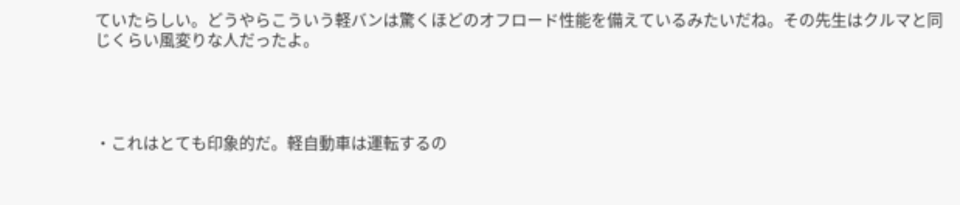ていたらしい。どうやらこういう軽バンは驚くほどのオフロード性能を備えているみたいだね。その先生はクルマと同じくらい風変りな人だったよ。




・これはとても印象的だ。軽自動車は運転するの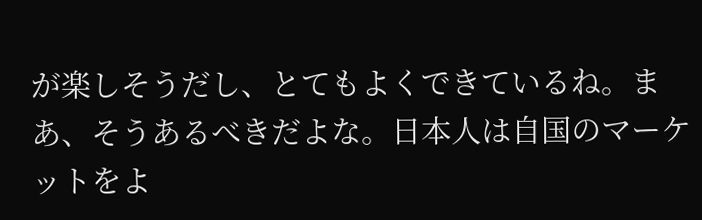が楽しそうだし、とてもよくできているね。まあ、そうあるべきだよな。日本人は自国のマーケットをよ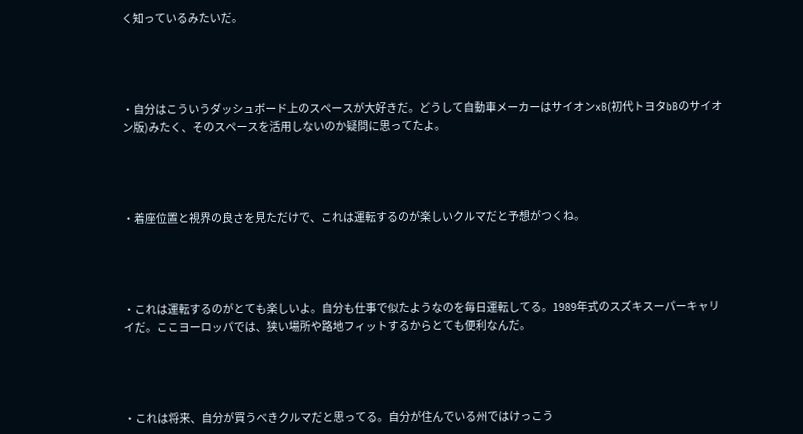く知っているみたいだ。




・自分はこういうダッシュボード上のスペースが大好きだ。どうして自動車メーカーはサイオンxB(初代トヨタbBのサイオン版)みたく、そのスペースを活用しないのか疑問に思ってたよ。




・着座位置と視界の良さを見ただけで、これは運転するのが楽しいクルマだと予想がつくね。




・これは運転するのがとても楽しいよ。自分も仕事で似たようなのを毎日運転してる。1989年式のスズキスーパーキャリイだ。ここヨーロッパでは、狭い場所や路地フィットするからとても便利なんだ。




・これは将来、自分が買うべきクルマだと思ってる。自分が住んでいる州ではけっこう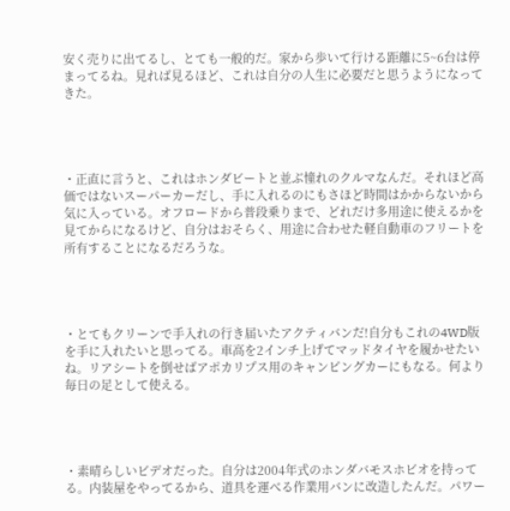安く売りに出てるし、とても一般的だ。家から歩いて行ける距離に5~6台は停まってるね。見れば見るほど、これは自分の人生に必要だと思うようになってきた。




・正直に言うと、これはホンダビートと並ぶ憧れのクルマなんだ。それほど高価ではないスーパーカーだし、手に入れるのにもさほど時間はかからないから気に入っている。オフロードから普段乗りまで、どれだけ多用途に使えるかを見てからになるけど、自分はおそらく、用途に合わせた軽自動車のフリートを所有することになるだろうな。




・とてもクリーンで手入れの行き届いたアクティバンだ!自分もこれの4WD版を手に入れたいと思ってる。車高を2インチ上げてマッドタイヤを履かせたいね。リアシートを倒せばアポカリプス用のキャンピングカーにもなる。何より毎日の足として使える。




・素晴らしいビデオだった。自分は2004年式のホンダバモスホビオを持ってる。内装屋をやってるから、道具を運べる作業用バンに改造したんだ。パワー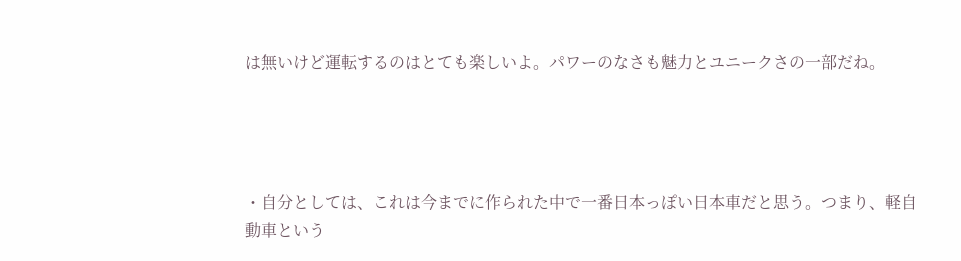は無いけど運転するのはとても楽しいよ。パワーのなさも魅力とユニークさの一部だね。




・自分としては、これは今までに作られた中で一番日本っぽい日本車だと思う。つまり、軽自動車という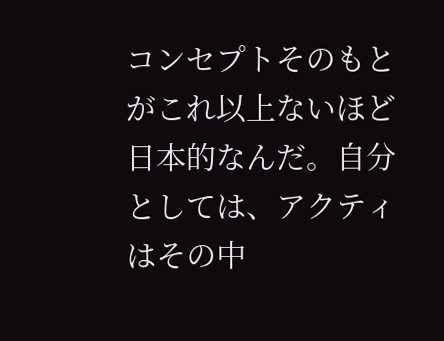コンセプトそのもとがこれ以上ないほど日本的なんだ。自分としては、アクティはその中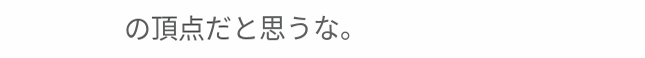の頂点だと思うな。